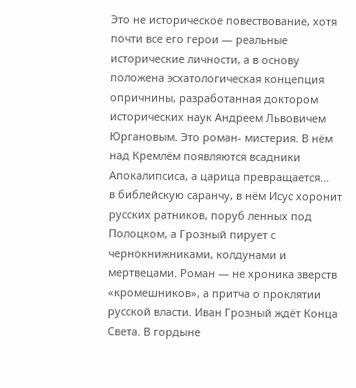Это не историческое повествование, хотя почти все его герои — реальные исторические личности, а в основу положена эсхатологическая концепция опричнины, разработанная доктором исторических наук Андреем Львовичем Юргановым. Это роман- мистерия. В нём над Кремлём появляются всадники Апокалипсиса, а царица превращается...
в библейскую саранчу, в нём Исус хоронит русских ратников, поруб ленных под Полоцком, а Грозный пирует с чернокнижниками, колдунами и мертвецами. Роман — не хроника зверств «кромешников», а притча о проклятии русской власти. Иван Грозный ждёт Конца Света. В гордыне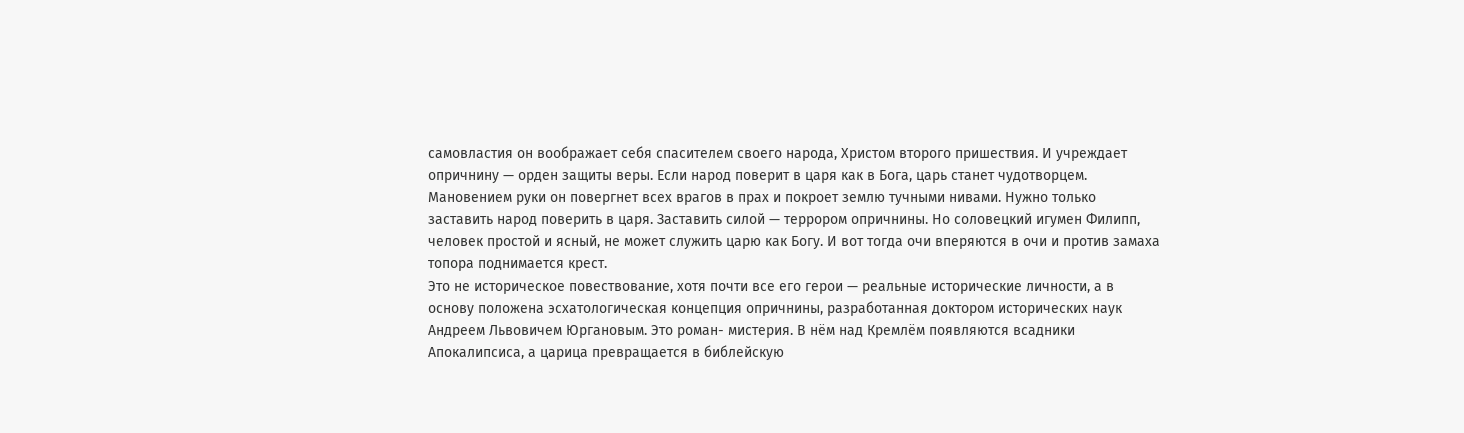самовластия он воображает себя спасителем своего народа, Христом второго пришествия. И учреждает опричнину — орден защиты веры. Если народ поверит в царя как в Бога, царь станет чудотворцем. Мановением руки он повергнет всех врагов в прах и покроет землю тучными нивами. Нужно только заставить народ поверить в царя. Заставить силой — террором опричнины. Но соловецкий игумен Филипп, человек простой и ясный, не может служить царю как Богу. И вот тогда очи вперяются в очи и против замаха топора поднимается крест.
Это не историческое повествование, хотя почти все его герои — реальные исторические личности, а в основу положена эсхатологическая концепция опричнины, разработанная доктором исторических наук Андреем Львовичем Юргановым. Это роман- мистерия. В нём над Кремлём появляются всадники Апокалипсиса, а царица превращается в библейскую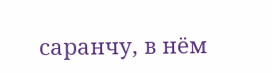саранчу, в нём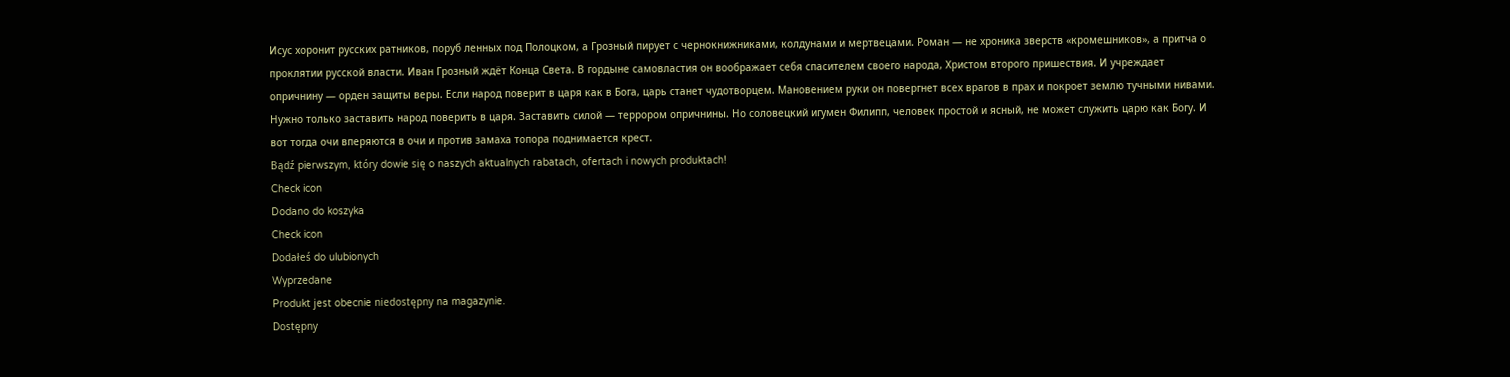Исус хоронит русских ратников, поруб ленных под Полоцком, а Грозный пирует с чернокнижниками, колдунами и мертвецами. Роман — не хроника зверств «кромешников», а притча о проклятии русской власти. Иван Грозный ждёт Конца Света. В гордыне самовластия он воображает себя спасителем своего народа, Христом второго пришествия. И учреждает опричнину — орден защиты веры. Если народ поверит в царя как в Бога, царь станет чудотворцем. Мановением руки он повергнет всех врагов в прах и покроет землю тучными нивами. Нужно только заставить народ поверить в царя. Заставить силой — террором опричнины. Но соловецкий игумен Филипп, человек простой и ясный, не может служить царю как Богу. И вот тогда очи вперяются в очи и против замаха топора поднимается крест.
Bądź pierwszym, który dowie się o naszych aktualnych rabatach, ofertach i nowych produktach!
Check icon
Dodano do koszyka
Check icon
Dodałeś do ulubionych
Wyprzedane
Produkt jest obecnie niedostępny na magazynie.
Dostępny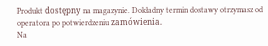Produkt dostępny na magazynie. Dokładny termin dostawy otrzymasz od operatora po potwierdzeniu zamówienia.
Na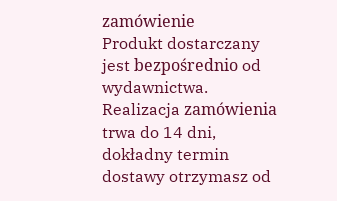zamówienie
Produkt dostarczany jest bezpośrednio od wydawnictwa. Realizacja zamówienia trwa do 14 dni, dokładny termin dostawy otrzymasz od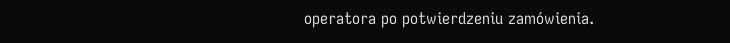operatora po potwierdzeniu zamówienia.